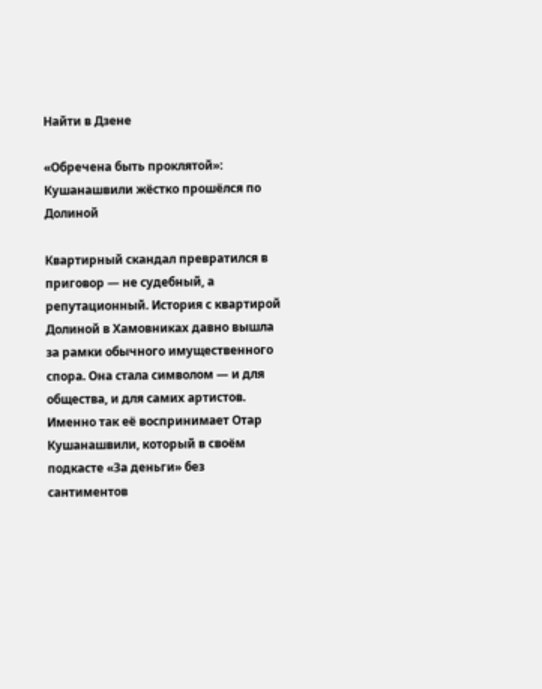Найти в Дзене

«Обречена быть проклятой»: Кушанашвили жёстко прошёлся по Долиной

Квартирный скандал превратился в приговор — не судебный, а репутационный. История с квартирой Долиной в Хамовниках давно вышла за рамки обычного имущественного спора. Она стала символом — и для общества, и для самих артистов. Именно так её воспринимает Отар Кушанашвили, который в своём подкасте «За деньги» без сантиментов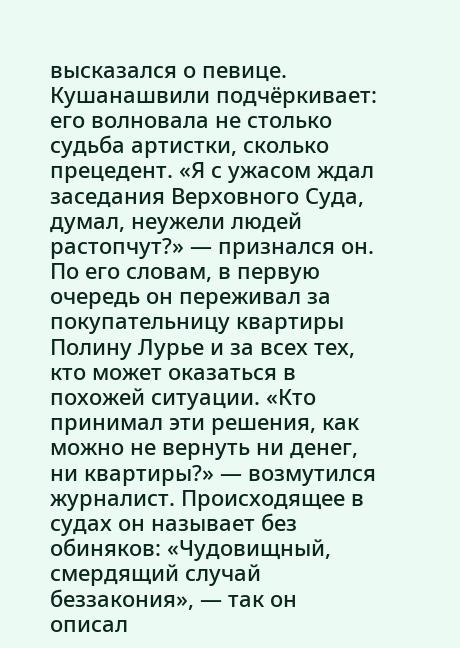высказался о певице. Кушанашвили подчёркивает: его волновала не столько судьба артистки, сколько прецедент. «Я с ужасом ждал заседания Верховного Суда, думал, неужели людей растопчут?» — признался он. По его словам, в первую очередь он переживал за покупательницу квартиры Полину Лурье и за всех тех, кто может оказаться в похожей ситуации. «Кто принимал эти решения, как можно не вернуть ни денег, ни квартиры?» — возмутился журналист. Происходящее в судах он называет без обиняков: «Чудовищный, смердящий случай беззакония», — так он описал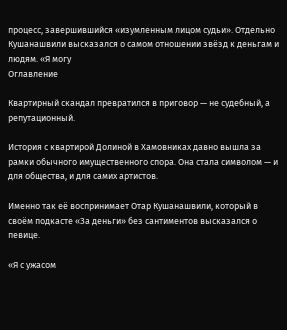процесс, завершившийся «изумленным лицом судьи». Отдельно Кушанашвили высказался о самом отношении звёзд к деньгам и людям. «Я могу
Оглавление

Квартирный скандал превратился в приговор — не судебный, а репутационный.

История с квартирой Долиной в Хамовниках давно вышла за рамки обычного имущественного спора. Она стала символом — и для общества, и для самих артистов.

Именно так её воспринимает Отар Кушанашвили, который в своём подкасте «За деньги» без сантиментов высказался о певице.

«Я с ужасом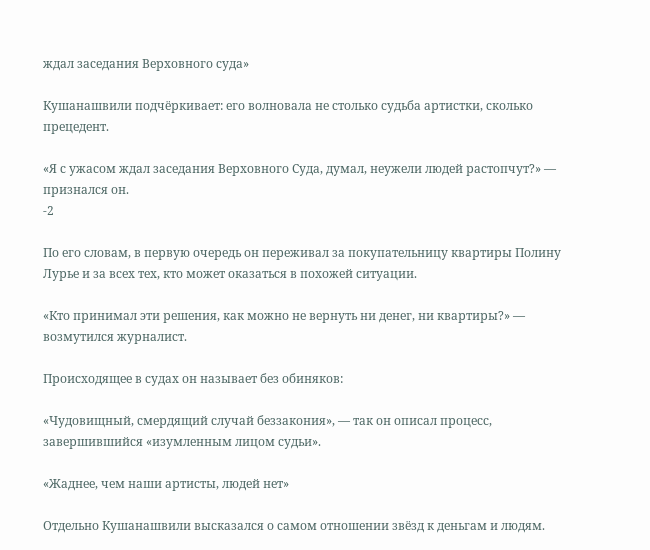ждал заседания Верховного суда»

Кушанашвили подчёркивает: его волновала не столько судьба артистки, сколько прецедент.

«Я с ужасом ждал заседания Верховного Суда, думал, неужели людей растопчут?» — признался он.
-2

По его словам, в первую очередь он переживал за покупательницу квартиры Полину Лурье и за всех тех, кто может оказаться в похожей ситуации.

«Кто принимал эти решения, как можно не вернуть ни денег, ни квартиры?» — возмутился журналист.

Происходящее в судах он называет без обиняков:

«Чудовищный, смердящий случай беззакония», — так он описал процесс, завершившийся «изумленным лицом судьи».

«Жаднее, чем наши артисты, людей нет»

Отдельно Кушанашвили высказался о самом отношении звёзд к деньгам и людям.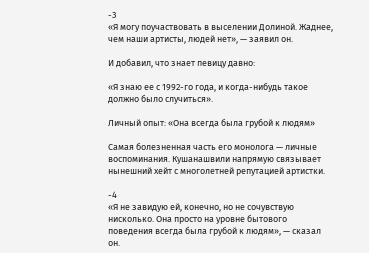-3
«Я могу поучаствовать в выселении Долиной. Жаднее, чем наши артисты, людей нет», — заявил он.

И добавил, что знает певицу давно:

«Я знаю ее с 1992-го года, и когда-нибудь такое должно было случиться».

Личный опыт: «Она всегда была грубой к людям»

Самая болезненная часть его монолога — личные воспоминания. Кушанашвили напрямую связывает нынешний хейт с многолетней репутацией артистки.

-4
«Я не завидую ей, конечно, но не сочувствую нисколько. Она просто на уровне бытового поведения всегда была грубой к людям», — сказал он.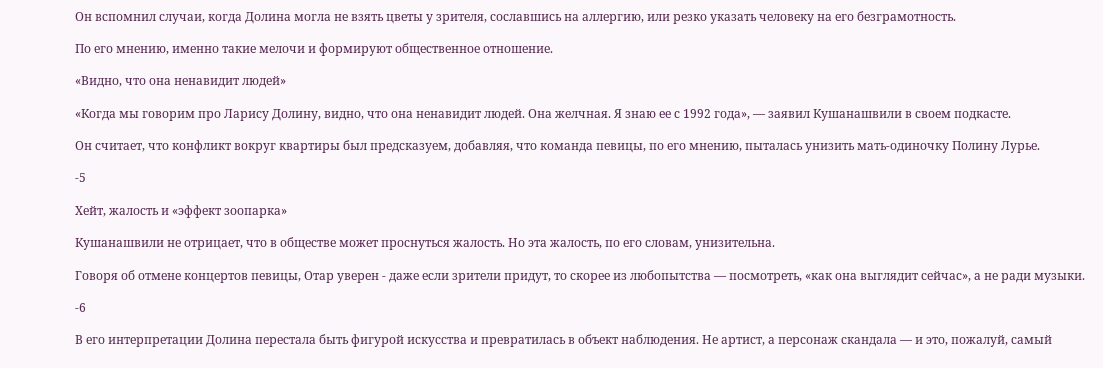Он вспомнил случаи, когда Долина могла не взять цветы у зрителя, сославшись на аллергию, или резко указать человеку на его безграмотность.

По его мнению, именно такие мелочи и формируют общественное отношение.

«Видно, что она ненавидит людей»

«Когда мы говорим про Ларису Долину, видно, что она ненавидит людей. Она желчная. Я знаю ее с 1992 года», — заявил Кушанашвили в своем подкасте.

Он считает, что конфликт вокруг квартиры был предсказуем, добавляя, что команда певицы, по его мнению, пыталась унизить мать-одиночку Полину Лурье.

-5

Хейт, жалость и «эффект зоопарка»

Кушанашвили не отрицает, что в обществе может проснуться жалость. Но эта жалость, по его словам, унизительна.

Говоря об отмене концертов певицы, Отар уверен - даже если зрители придут, то скорее из любопытства — посмотреть, «как она выглядит сейчас», а не ради музыки.

-6

В его интерпретации Долина перестала быть фигурой искусства и превратилась в объект наблюдения. Не артист, а персонаж скандала — и это, пожалуй, самый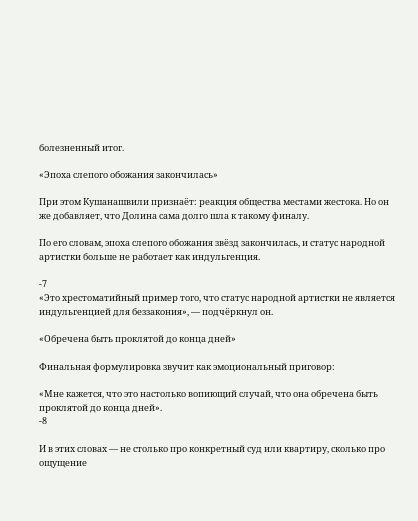болезненный итог.

«Эпоха слепого обожания закончилась»

При этом Кушанашвили признаёт: реакция общества местами жестока. Но он же добавляет, что Долина сама долго шла к такому финалу.

По его словам, эпоха слепого обожания звёзд закончилась, и статус народной артистки больше не работает как индульгенция.

-7
«Это хрестоматийный пример того, что статус народной артистки не является индульгенцией для беззакония», — подчёркнул он.

«Обречена быть проклятой до конца дней»

Финальная формулировка звучит как эмоциональный приговор:

«Мне кажется, что это настолько вопиющий случай, что она обречена быть проклятой до конца дней».
-8

И в этих словах — не столько про конкретный суд или квартиру, сколько про ощущение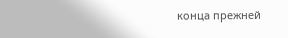конца прежней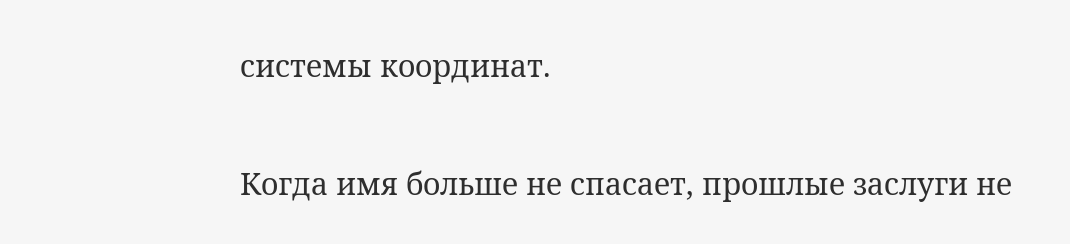системы координат.

Когда имя больше не спасает, прошлые заслуги не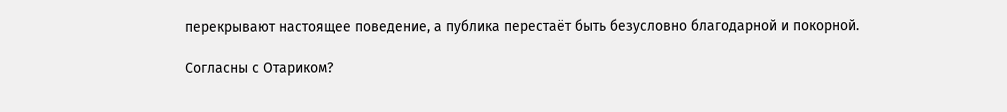перекрывают настоящее поведение, а публика перестаёт быть безусловно благодарной и покорной.

Согласны с Отариком?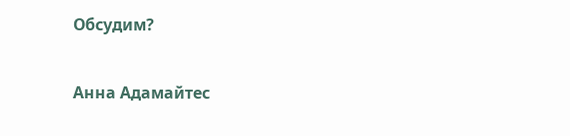Обсудим?

Анна Адамайтес